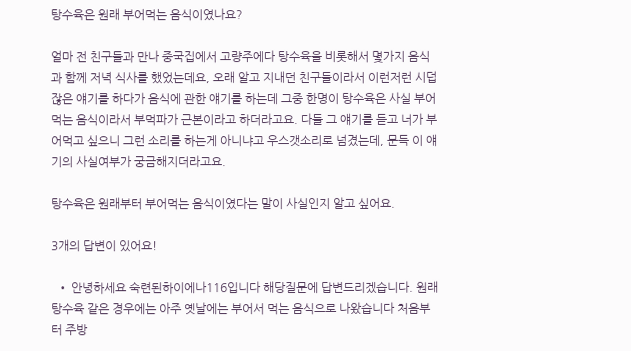탕수육은 원래 부어먹는 음식이였나요?

얼마 전 친구들과 만나 중국집에서 고량주에다 탕수육을 비롯해서 몇가지 음식과 함께 저녁 식사를 했었는데요, 오래 알고 지내던 친구들이라서 이런저런 시덥잖은 얘기를 하다가 음식에 관한 얘기를 하는데 그중 한명이 탕수육은 사실 부어먹는 음식이라서 부먹파가 근본이라고 하더라고요. 다들 그 얘기를 듣고 너가 부어먹고 싶으니 그런 소리를 하는게 아니냐고 우스갯소리로 넘겼는데, 문득 이 얘기의 사실여부가 궁금해지더라고요.

탕수육은 원래부터 부어먹는 음식이였다는 말이 사실인지 알고 싶어요.

3개의 답변이 있어요!

  • 안녕하세요 숙련된하이에나116입니다 해당질문에 답변드리겠습니다. 원래 탕수육 같은 경우에는 아주 옛날에는 부어서 먹는 음식으로 나왔습니다 처음부터 주방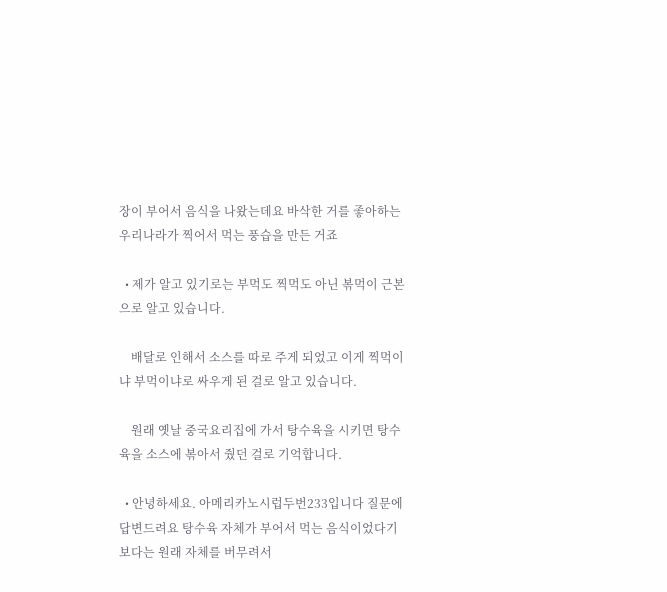장이 부어서 음식을 나왔는데요 바삭한 거를 좋아하는 우리나라가 찍어서 먹는 풍습을 만든 거죠

  • 제가 알고 있기로는 부먹도 찍먹도 아닌 볶먹이 근본으로 알고 있습니다.

    배달로 인해서 소스를 따로 주게 되었고 이게 찍먹이냐 부먹이냐로 싸우게 된 걸로 알고 있습니다.

    원래 옛날 중국요리집에 가서 탕수육을 시키면 탕수육을 소스에 볶아서 줬던 걸로 기억합니다.

  • 안녕하세요. 아메리카노시럽두번233입니다 질문에 답변드려요 탕수육 자체가 부어서 먹는 음식이었다기보다는 원래 자체를 버무려서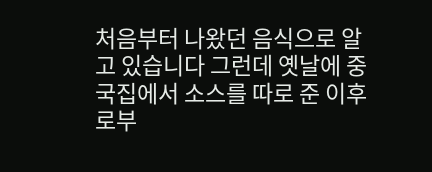처음부터 나왔던 음식으로 알고 있습니다 그런데 옛날에 중국집에서 소스를 따로 준 이후로부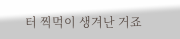터 찍먹이 생겨난 거죠